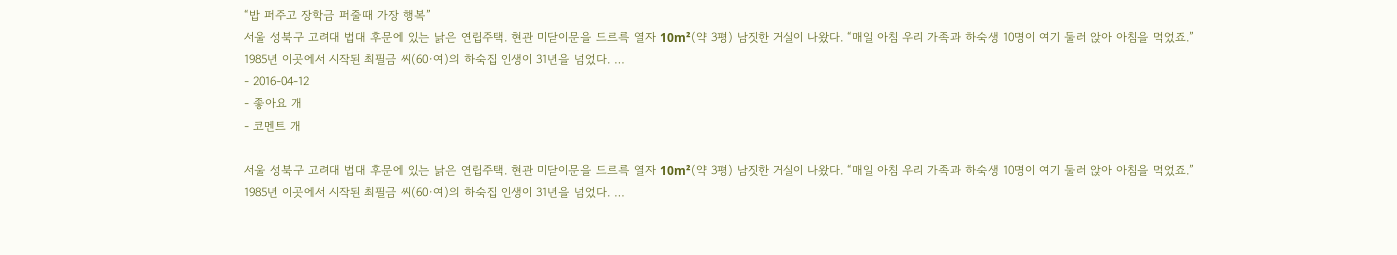“밥 퍼주고 장학금 퍼줄때 가장 행복”
서울 성북구 고려대 법대 후문에 있는 낡은 연립주택. 현관 미닫이문을 드르륵 열자 10m²(약 3평) 남짓한 거실이 나왔다. “매일 아침 우리 가족과 하숙생 10명이 여기 둘러 앉아 아침을 먹었죠.” 1985년 이곳에서 시작된 최필금 씨(60·여)의 하숙집 인생이 31년을 넘었다. …
- 2016-04-12
- 좋아요 개
- 코멘트 개

서울 성북구 고려대 법대 후문에 있는 낡은 연립주택. 현관 미닫이문을 드르륵 열자 10m²(약 3평) 남짓한 거실이 나왔다. “매일 아침 우리 가족과 하숙생 10명이 여기 둘러 앉아 아침을 먹었죠.” 1985년 이곳에서 시작된 최필금 씨(60·여)의 하숙집 인생이 31년을 넘었다. …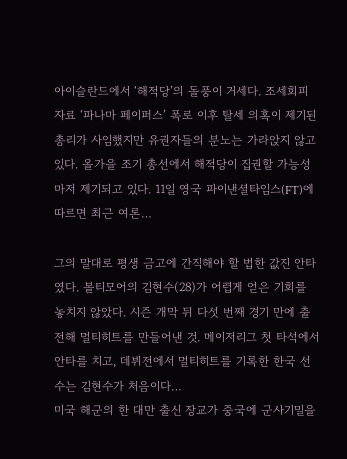아이슬란드에서 ‘해적당’의 돌풍이 거세다. 조세회피 자료 ‘파나마 페이퍼스’ 폭로 이후 탈세 의혹이 제기된 총리가 사임했지만 유권자들의 분노는 가라앉지 않고 있다. 올가을 조기 총선에서 해적당이 집권할 가능성마저 제기되고 있다. 11일 영국 파이낸셜타임스(FT)에 따르면 최근 여론…

그의 말대로 평생 금고에 간직해야 할 법한 값진 안타였다. 볼티모어의 김현수(28)가 어렵게 얻은 기회를 놓치지 않았다. 시즌 개막 뒤 다섯 번째 경기 만에 출전해 멀티히트를 만들어낸 것. 메이저리그 첫 타석에서 안타를 치고, 데뷔전에서 멀티히트를 기록한 한국 선수는 김현수가 처음이다…
미국 해군의 한 대만 출신 장교가 중국에 군사기밀을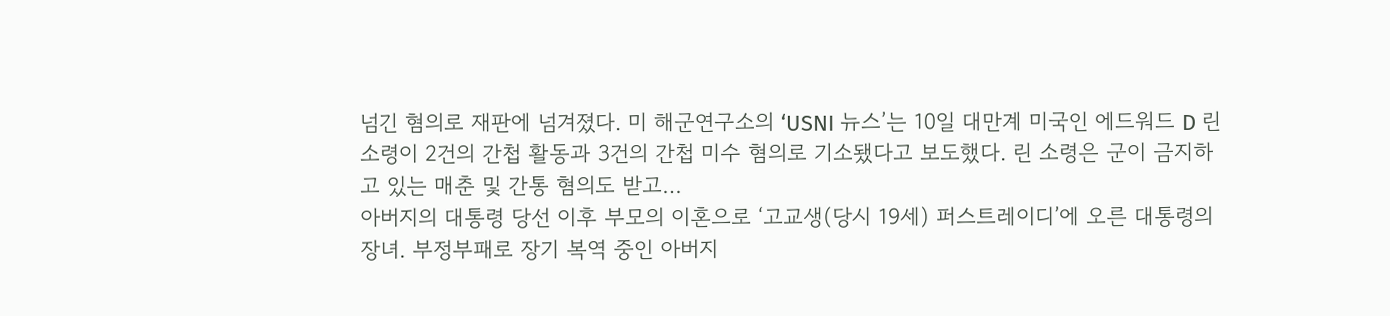넘긴 혐의로 재판에 넘겨졌다. 미 해군연구소의 ‘USNI 뉴스’는 10일 대만계 미국인 에드워드 D 린 소령이 2건의 간첩 활동과 3건의 간첩 미수 혐의로 기소됐다고 보도했다. 린 소령은 군이 금지하고 있는 매춘 및 간통 혐의도 받고…
아버지의 대통령 당선 이후 부모의 이혼으로 ‘고교생(당시 19세) 퍼스트레이디’에 오른 대통령의 장녀. 부정부패로 장기 복역 중인 아버지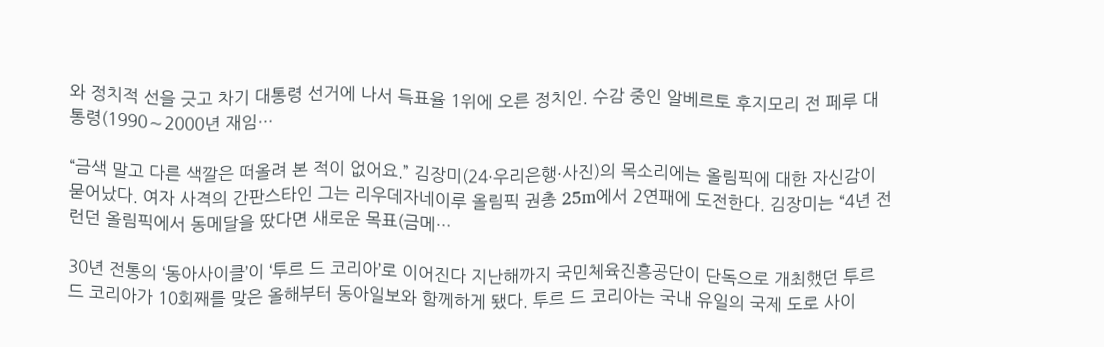와 정치적 선을 긋고 차기 대통령 선거에 나서 득표율 1위에 오른 정치인. 수감 중인 알베르토 후지모리 전 페루 대통령(1990∼2000년 재임…

“금색 말고 다른 색깔은 떠올려 본 적이 없어요.” 김장미(24·우리은행·사진)의 목소리에는 올림픽에 대한 자신감이 묻어났다. 여자 사격의 간판스타인 그는 리우데자네이루 올림픽 권총 25m에서 2연패에 도전한다. 김장미는 “4년 전 런던 올림픽에서 동메달을 땄다면 새로운 목표(금메…

30년 전통의 ‘동아사이클’이 ‘투르 드 코리아’로 이어진다 지난해까지 국민체육진흥공단이 단독으로 개최했던 투르 드 코리아가 10회째를 맞은 올해부터 동아일보와 함께하게 됐다. 투르 드 코리아는 국내 유일의 국제 도로 사이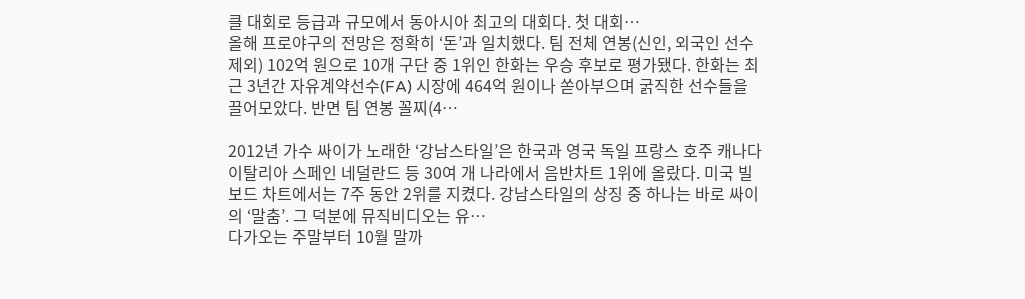클 대회로 등급과 규모에서 동아시아 최고의 대회다. 첫 대회…
올해 프로야구의 전망은 정확히 ‘돈’과 일치했다. 팀 전체 연봉(신인, 외국인 선수 제외) 102억 원으로 10개 구단 중 1위인 한화는 우승 후보로 평가됐다. 한화는 최근 3년간 자유계약선수(FA) 시장에 464억 원이나 쏟아부으며 굵직한 선수들을 끌어모았다. 반면 팀 연봉 꼴찌(4…

2012년 가수 싸이가 노래한 ‘강남스타일’은 한국과 영국 독일 프랑스 호주 캐나다 이탈리아 스페인 네덜란드 등 30여 개 나라에서 음반차트 1위에 올랐다. 미국 빌보드 차트에서는 7주 동안 2위를 지켰다. 강남스타일의 상징 중 하나는 바로 싸이의 ‘말춤’. 그 덕분에 뮤직비디오는 유…
다가오는 주말부터 10월 말까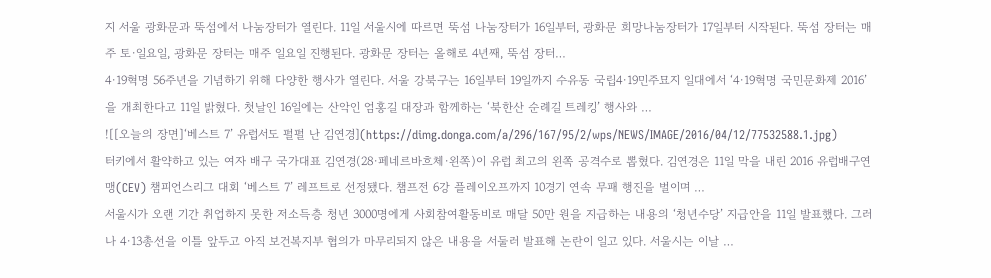지 서울 광화문과 뚝섬에서 나눔장터가 열린다. 11일 서울시에 따르면 뚝섬 나눔장터가 16일부터, 광화문 희망나눔장터가 17일부터 시작된다. 뚝섬 장터는 매주 토·일요일, 광화문 장터는 매주 일요일 진행된다. 광화문 장터는 올해로 4년째, 뚝섬 장터…
4·19혁명 56주년을 기념하기 위해 다양한 행사가 열린다. 서울 강북구는 16일부터 19일까지 수유동 국립4·19민주묘지 일대에서 ‘4·19혁명 국민문화제 2016’을 개최한다고 11일 밝혔다. 첫날인 16일에는 산악인 엄홍길 대장과 함께하는 ‘북한산 순례길 트레킹’ 행사와 …
![[오늘의 장면]‘베스트 7’ 유럽서도 펄펄 난 김연경](https://dimg.donga.com/a/296/167/95/2/wps/NEWS/IMAGE/2016/04/12/77532588.1.jpg)
터키에서 활약하고 있는 여자 배구 국가대표 김연경(28·페네르바흐체·왼쪽)이 유럽 최고의 왼쪽 공격수로 뽑혔다. 김연경은 11일 막을 내린 2016 유럽배구연맹(CEV) 챔피언스리그 대회 ‘베스트 7’ 레프트로 선정됐다. 챔프전 6강 플레이오프까지 10경기 연속 무패 행진을 벌이며 …
서울시가 오랜 기간 취업하지 못한 저소득층 청년 3000명에게 사회참여활동비로 매달 50만 원을 지급하는 내용의 ‘청년수당’ 지급안을 11일 발표했다. 그러나 4·13총선을 이틀 앞두고 아직 보건복지부 협의가 마무리되지 않은 내용을 서둘러 발표해 논란이 일고 있다. 서울시는 이날 …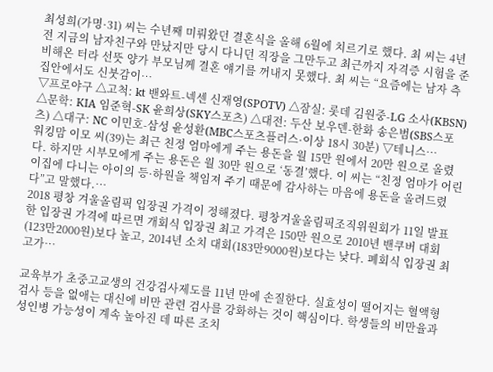최성희(가명·31) 씨는 수년째 미뤄왔던 결혼식을 올해 6월에 치르기로 했다. 최 씨는 4년 전 지금의 남자친구와 만났지만 당시 다니던 직장을 그만두고 최근까지 자격증 시험을 준비해온 터라 선뜻 양가 부모님께 결혼 얘기를 꺼내지 못했다. 최 씨는 “요즘에는 남자 측 집안에서도 신붓감이…
▽프로야구 △고척: kt 밴와트-넥센 신재영(SPOTV) △잠실: 롯데 김원중-LG 소사(KBSN) △문학: KIA 임준혁-SK 윤희상(SKY스포츠) △대전: 두산 보우덴-한화 송은범(SBS스포츠) △대구: NC 이민호-삼성 윤성환(MBC스포츠플러스·이상 18시 30분) ▽테니스…
워킹맘 이모 씨(39)는 최근 친정 엄마에게 주는 용돈을 월 15만 원에서 20만 원으로 올렸다. 하지만 시부모에게 주는 용돈은 월 30만 원으로 ‘동결’했다. 이 씨는 “친정 엄마가 어린이집에 다니는 아이의 등·하원을 책임져 주기 때문에 감사하는 마음에 용돈을 올려드렸다”고 말했다.…
2018 평창 겨울올림픽 입장권 가격이 정해졌다. 평창겨울올림픽조직위원회가 11일 발표한 입장권 가격에 따르면 개회식 입장권 최고 가격은 150만 원으로 2010년 밴쿠버 대회(123만2000원)보다 높고, 2014년 소치 대회(183만9000원)보다는 낮다. 폐회식 입장권 최고가…

교육부가 초중고교생의 건강검사제도를 11년 만에 손질한다. 실효성이 떨어지는 혈액형 검사 등을 없애는 대신에 비만 관련 검사를 강화하는 것이 핵심이다. 학생들의 비만율과 성인병 가능성이 계속 높아진 데 따른 조치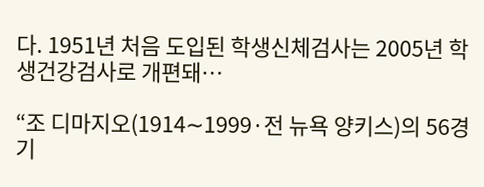다. 1951년 처음 도입된 학생신체검사는 2005년 학생건강검사로 개편돼…

“조 디마지오(1914∼1999·전 뉴욕 양키스)의 56경기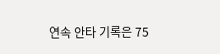연속 안타 기록은 75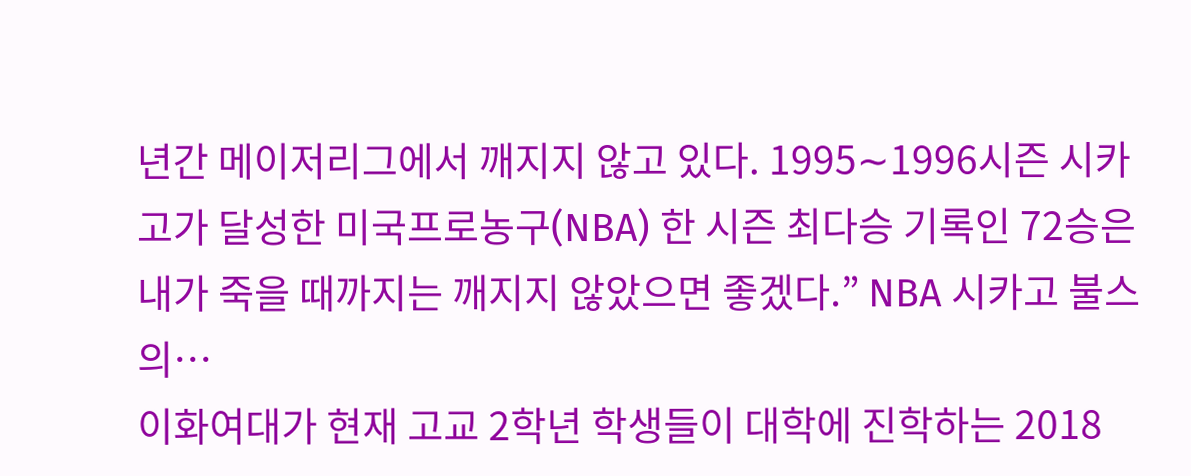년간 메이저리그에서 깨지지 않고 있다. 1995∼1996시즌 시카고가 달성한 미국프로농구(NBA) 한 시즌 최다승 기록인 72승은 내가 죽을 때까지는 깨지지 않았으면 좋겠다.” NBA 시카고 불스의…
이화여대가 현재 고교 2학년 학생들이 대학에 진학하는 2018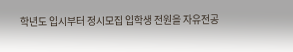학년도 입시부터 정시모집 입학생 전원을 자유전공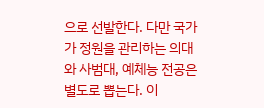으로 선발한다. 다만 국가가 정원을 관리하는 의대와 사범대, 예체능 전공은 별도로 뽑는다. 이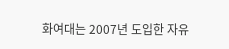화여대는 2007년 도입한 자유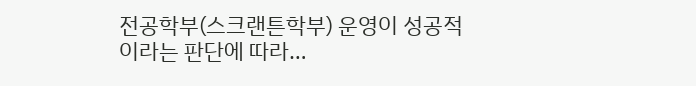전공학부(스크랜튼학부) 운영이 성공적이라는 판단에 따라…